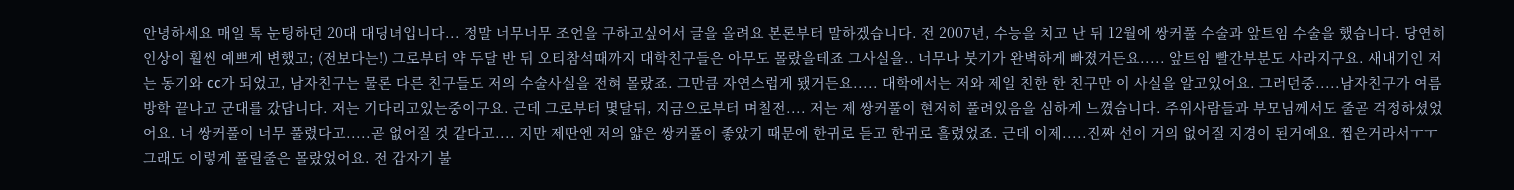안녕하세요 매일 톡 눈팅하던 20대 대딩녀입니다... 정말 너무너무 조언을 구하고싶어서 글을 올려요 본론부터 말하겠습니다. 전 2007년, 수능을 치고 난 뒤 12월에 쌍커풀 수술과 앞트임 수술을 했습니다. 당연히 인상이 훨씬 예쁘게 변했고; (전보다는!) 그로부터 약 두달 반 뒤 오티참석때까지 대학친구들은 아무도 몰랐을테죠 그사실을.. 너무나 붓기가 완벽하게 빠졌거든요..... 앞트임 빨간부분도 사라지구요. 새내기인 저는 동기와 cc가 되었고, 남자친구는 물론 다른 친구들도 저의 수술사실을 전혀 몰랐죠. 그만큼 자연스럽게 됐거든요..... 대학에서는 저와 제일 친한 한 친구만 이 사실을 알고있어요. 그러던중.....남자친구가 여름방학 끝나고 군대를 갔답니다. 저는 기다리고있는중이구요. 근데 그로부터 몇달뒤, 지금으로부터 며칠전.... 저는 제 쌍커풀이 현저히 풀려있음을 심하게 느꼈습니다. 주위사람들과 부모님께서도 줄곧 걱정하셨었어요. 너 쌍커풀이 너무 풀렸다고.....곧 없어질 것 같다고.... 지만 제딴엔 저의 얇은 쌍커풀이 좋았기 때문에 한귀로 듣고 한귀로 흘렸었죠. 근데 이제.....진짜 선이 거의 없어질 지경이 된거예요. 찝은거라서ㅜㅜ 그래도 이렇게 풀릴줄은 몰랐었어요. 전 갑자기 불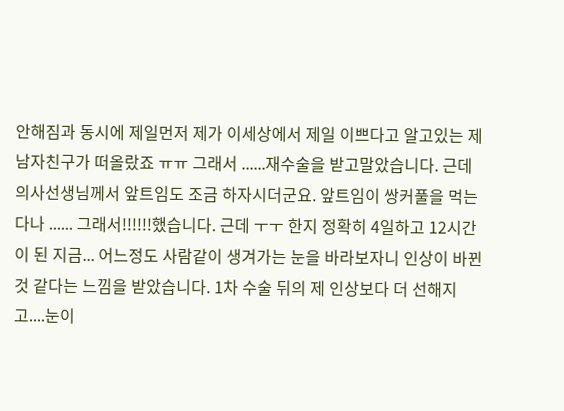안해짐과 동시에 제일먼저 제가 이세상에서 제일 이쁘다고 알고있는 제 남자친구가 떠올랐죠 ㅠㅠ 그래서 ......재수술을 받고말았습니다. 근데 의사선생님께서 앞트임도 조금 하자시더군요. 앞트임이 쌍커풀을 먹는다나 ...... 그래서!!!!!!했습니다. 근데 ㅜㅜ 한지 정확히 4일하고 12시간이 된 지금... 어느정도 사람같이 생겨가는 눈을 바라보자니 인상이 바뀐 것 같다는 느낌을 받았습니다. 1차 수술 뒤의 제 인상보다 더 선해지고....눈이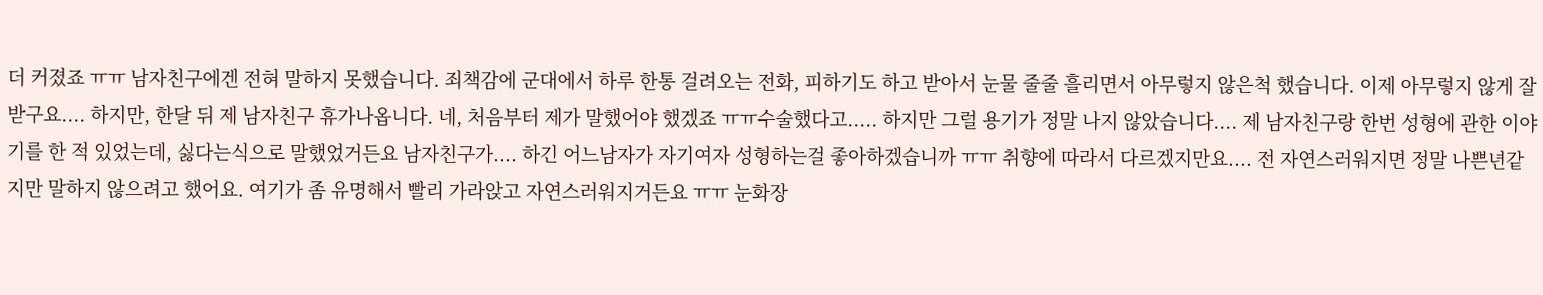더 커졌죠 ㅠㅠ 남자친구에겐 전혀 말하지 못했습니다. 죄책감에 군대에서 하루 한통 걸려오는 전화, 피하기도 하고 받아서 눈물 줄줄 흘리면서 아무렇지 않은척 했습니다. 이제 아무렇지 않게 잘 받구요.... 하지만, 한달 뒤 제 남자친구 휴가나옵니다. 네, 처음부터 제가 말했어야 했겠죠 ㅠㅠ수술했다고..... 하지만 그럴 용기가 정말 나지 않았습니다.... 제 남자친구랑 한번 성형에 관한 이야기를 한 적 있었는데, 싫다는식으로 말했었거든요 남자친구가.... 하긴 어느남자가 자기여자 성형하는걸 좋아하겠습니까 ㅠㅠ 취향에 따라서 다르겠지만요.... 전 자연스러워지면 정말 나쁜년같지만 말하지 않으려고 했어요. 여기가 좀 유명해서 빨리 가라앉고 자연스러워지거든요 ㅠㅠ 눈화장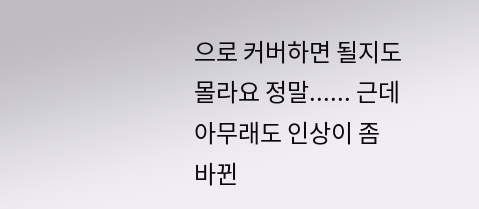으로 커버하면 될지도 몰라요 정말...... 근데 아무래도 인상이 좀 바뀐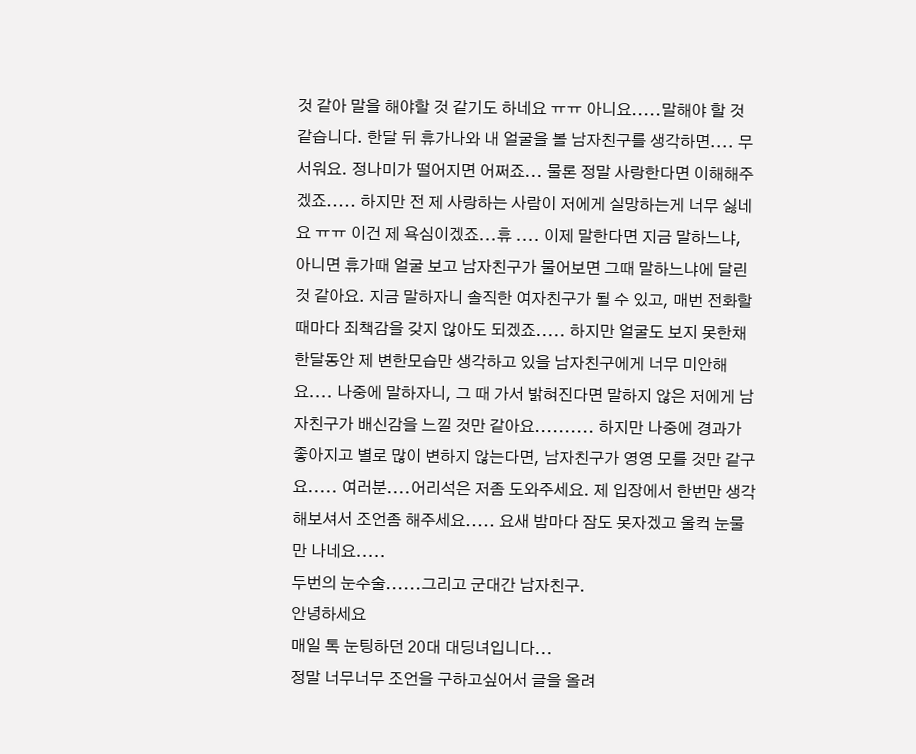것 같아 말을 해야할 것 같기도 하네요 ㅠㅠ 아니요.....말해야 할 것 같습니다. 한달 뒤 휴가나와 내 얼굴을 볼 남자친구를 생각하면.... 무서워요. 정나미가 떨어지면 어쩌죠... 물론 정말 사랑한다면 이해해주겠죠..... 하지만 전 제 사랑하는 사람이 저에게 실망하는게 너무 싫네요 ㅠㅠ 이건 제 욕심이겠죠...휴 .... 이제 말한다면 지금 말하느냐, 아니면 휴가때 얼굴 보고 남자친구가 물어보면 그때 말하느냐에 달린것 같아요. 지금 말하자니 솔직한 여자친구가 될 수 있고, 매번 전화할 때마다 죄책감을 갖지 않아도 되겠죠..... 하지만 얼굴도 보지 못한채 한달동안 제 변한모습만 생각하고 있을 남자친구에게 너무 미안해요.... 나중에 말하자니, 그 때 가서 밝혀진다면 말하지 않은 저에게 남자친구가 배신감을 느낄 것만 같아요.......... 하지만 나중에 경과가 좋아지고 별로 많이 변하지 않는다면, 남자친구가 영영 모를 것만 같구요..... 여러분....어리석은 저좀 도와주세요. 제 입장에서 한번만 생각해보셔서 조언좀 해주세요..... 요새 밤마다 잠도 못자겠고 울컥 눈물만 나네요.....
두번의 눈수술......그리고 군대간 남자친구.
안녕하세요
매일 톡 눈팅하던 20대 대딩녀입니다...
정말 너무너무 조언을 구하고싶어서 글을 올려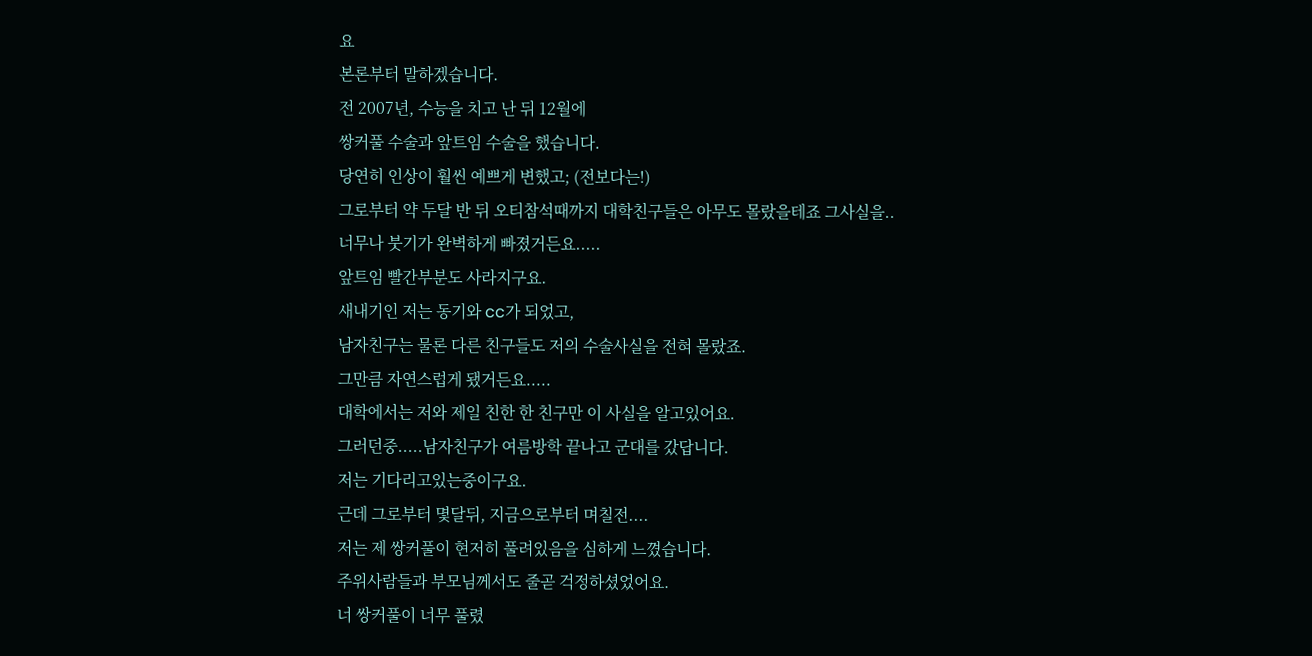요
본론부터 말하겠습니다.
전 2007년, 수능을 치고 난 뒤 12월에
쌍커풀 수술과 앞트임 수술을 했습니다.
당연히 인상이 훨씬 예쁘게 변했고; (전보다는!)
그로부터 약 두달 반 뒤 오티참석때까지 대학친구들은 아무도 몰랐을테죠 그사실을..
너무나 붓기가 완벽하게 빠졌거든요.....
앞트임 빨간부분도 사라지구요.
새내기인 저는 동기와 cc가 되었고,
남자친구는 물론 다른 친구들도 저의 수술사실을 전혀 몰랐죠.
그만큼 자연스럽게 됐거든요.....
대학에서는 저와 제일 친한 한 친구만 이 사실을 알고있어요.
그러던중.....남자친구가 여름방학 끝나고 군대를 갔답니다.
저는 기다리고있는중이구요.
근데 그로부터 몇달뒤, 지금으로부터 며칠전....
저는 제 쌍커풀이 현저히 풀려있음을 심하게 느꼈습니다.
주위사람들과 부모님께서도 줄곧 걱정하셨었어요.
너 쌍커풀이 너무 풀렸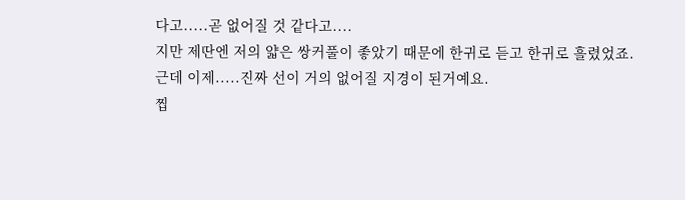다고.....곧 없어질 것 같다고....
지만 제딴엔 저의 얇은 쌍커풀이 좋았기 때문에 한귀로 듣고 한귀로 흘렸었죠.
근데 이제.....진짜 선이 거의 없어질 지경이 된거예요.
찝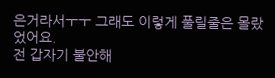은거라서ㅜㅜ 그래도 이렇게 풀릴줄은 몰랐었어요.
전 갑자기 불안해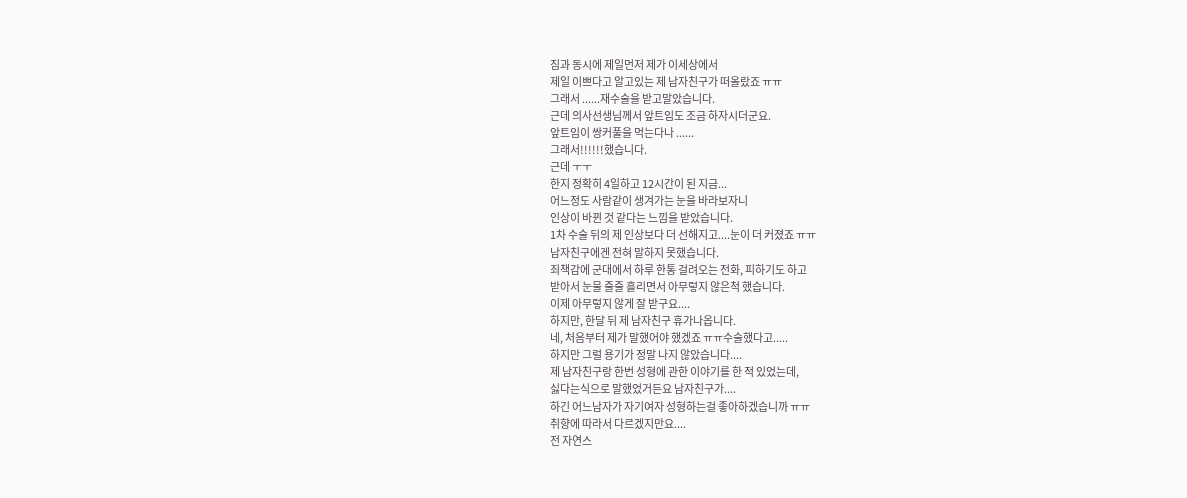짐과 동시에 제일먼저 제가 이세상에서
제일 이쁘다고 알고있는 제 남자친구가 떠올랐죠 ㅠㅠ
그래서 ......재수술을 받고말았습니다.
근데 의사선생님께서 앞트임도 조금 하자시더군요.
앞트임이 쌍커풀을 먹는다나 ......
그래서!!!!!!했습니다.
근데 ㅜㅜ
한지 정확히 4일하고 12시간이 된 지금...
어느정도 사람같이 생겨가는 눈을 바라보자니
인상이 바뀐 것 같다는 느낌을 받았습니다.
1차 수술 뒤의 제 인상보다 더 선해지고....눈이 더 커졌죠 ㅠㅠ
남자친구에겐 전혀 말하지 못했습니다.
죄책감에 군대에서 하루 한통 걸려오는 전화, 피하기도 하고
받아서 눈물 줄줄 흘리면서 아무렇지 않은척 했습니다.
이제 아무렇지 않게 잘 받구요....
하지만, 한달 뒤 제 남자친구 휴가나옵니다.
네, 처음부터 제가 말했어야 했겠죠 ㅠㅠ수술했다고.....
하지만 그럴 용기가 정말 나지 않았습니다....
제 남자친구랑 한번 성형에 관한 이야기를 한 적 있었는데,
싫다는식으로 말했었거든요 남자친구가....
하긴 어느남자가 자기여자 성형하는걸 좋아하겠습니까 ㅠㅠ
취향에 따라서 다르겠지만요....
전 자연스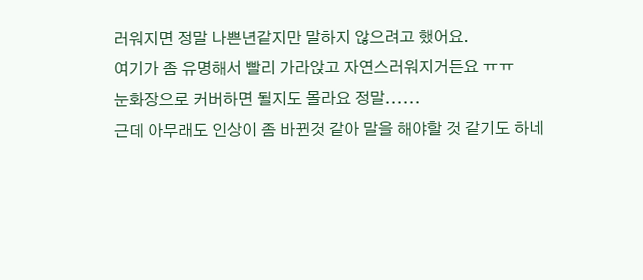러워지면 정말 나쁜년같지만 말하지 않으려고 했어요.
여기가 좀 유명해서 빨리 가라앉고 자연스러워지거든요 ㅠㅠ
눈화장으로 커버하면 될지도 몰라요 정말......
근데 아무래도 인상이 좀 바뀐것 같아 말을 해야할 것 같기도 하네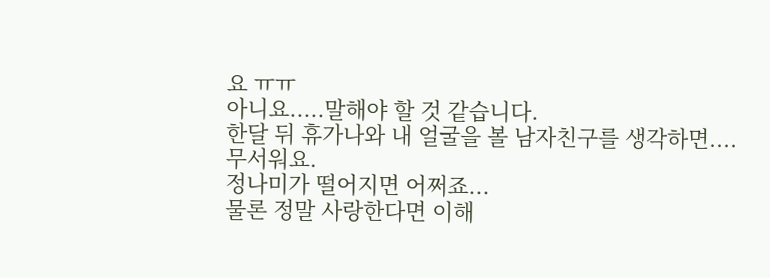요 ㅠㅠ
아니요.....말해야 할 것 같습니다.
한달 뒤 휴가나와 내 얼굴을 볼 남자친구를 생각하면....
무서워요.
정나미가 떨어지면 어쩌죠...
물론 정말 사랑한다면 이해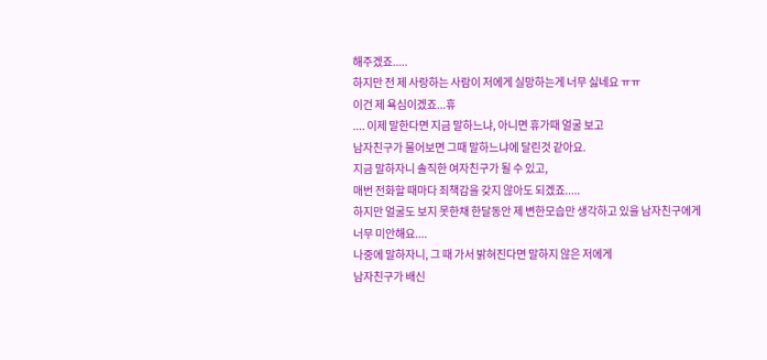해주겠죠.....
하지만 전 제 사랑하는 사람이 저에게 실망하는게 너무 싫네요 ㅠㅠ
이건 제 욕심이겠죠...휴
.... 이제 말한다면 지금 말하느냐, 아니면 휴가때 얼굴 보고
남자친구가 물어보면 그때 말하느냐에 달린것 같아요.
지금 말하자니 솔직한 여자친구가 될 수 있고,
매번 전화할 때마다 죄책감을 갖지 않아도 되겠죠.....
하지만 얼굴도 보지 못한채 한달동안 제 변한모습만 생각하고 있을 남자친구에게
너무 미안해요....
나중에 말하자니, 그 때 가서 밝혀진다면 말하지 않은 저에게
남자친구가 배신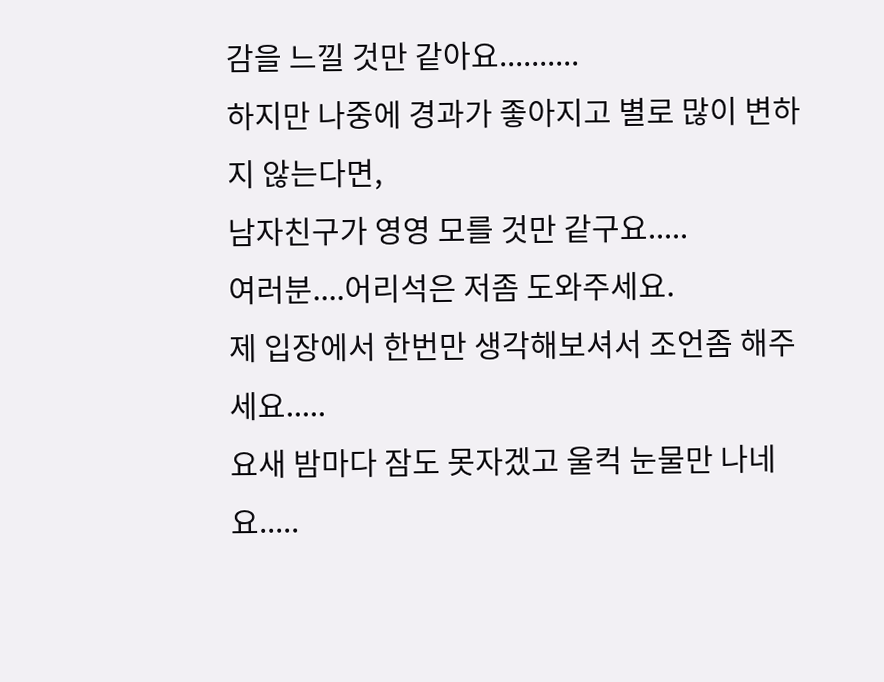감을 느낄 것만 같아요..........
하지만 나중에 경과가 좋아지고 별로 많이 변하지 않는다면,
남자친구가 영영 모를 것만 같구요.....
여러분....어리석은 저좀 도와주세요.
제 입장에서 한번만 생각해보셔서 조언좀 해주세요.....
요새 밤마다 잠도 못자겠고 울컥 눈물만 나네요.....